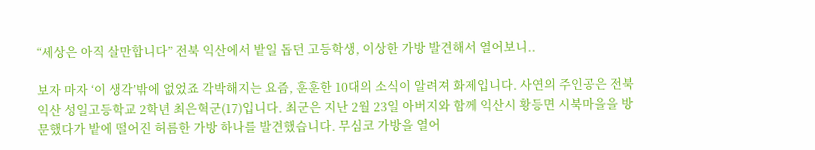“세상은 아직 살만합니다” 전북 익산에서 밭일 돕던 고등학생, 이상한 가방 발견해서 열어보니..

보자 마자 ‘이 생각’밖에 없었죠 각박해지는 요즘, 훈훈한 10대의 소식이 알려져 화제입니다. 사연의 주인공은 전북 익산 성일고등학교 2학년 최은혁군(17)입니다. 최군은 지난 2월 23일 아버지와 함께 익산시 황등면 시북마을을 방문했다가 밭에 떨어진 허름한 가방 하나를 발견했습니다. 무심코 가방을 열어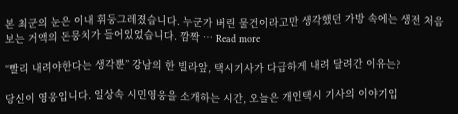본 최군의 눈은 이내 휘둥그레졌습니다. 누군가 버린 물건이라고만 생각했던 가방 속에는 생전 처음 보는 거액의 돈뭉치가 들어있었습니다. 깜짝 … Read more

“빨리 내려야한다는 생각뿐” 강남의 한 빌라앞, 택시기사가 다급하게 내려 달려간 이유는?

당신이 영웅입니다. 일상속 시민영웅을 소개하는 시간, 오늘은 개인택시 기사의 이야기입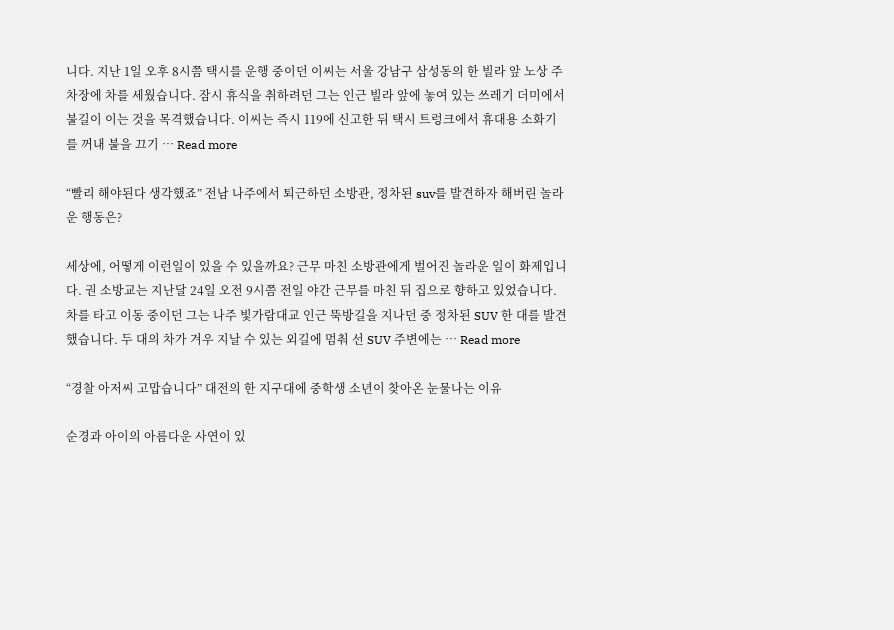니다. 지난 1일 오후 8시쯤 택시를 운행 중이던 이씨는 서울 강남구 삼성동의 한 빌라 앞 노상 주차장에 차를 세웠습니다. 잠시 휴식을 취하려던 그는 인근 빌라 앞에 놓여 있는 쓰레기 더미에서 불길이 이는 것을 목격했습니다. 이씨는 즉시 119에 신고한 뒤 택시 트렁크에서 휴대용 소화기를 꺼내 불을 끄기 … Read more

“빨리 해야된다 생각했죠” 전남 나주에서 퇴근하던 소방관, 정차된 suv를 발견하자 해버린 놀라운 행동은?

세상에, 어떻게 이런일이 있을 수 있을까요? 근무 마친 소방관에게 벌어진 놀라운 일이 화제입니다. 권 소방교는 지난달 24일 오전 9시쯤 전일 야간 근무를 마친 뒤 집으로 향하고 있었습니다. 차를 타고 이동 중이던 그는 나주 빛가람대교 인근 뚝방길을 지나던 중 정차된 SUV 한 대를 발견했습니다. 두 대의 차가 겨우 지날 수 있는 외길에 멈춰 선 SUV 주변에는 … Read more

“경찰 아저씨 고맙습니다” 대전의 한 지구대에 중학생 소년이 찾아온 눈물나는 이유

순경과 아이의 아름다운 사연이 있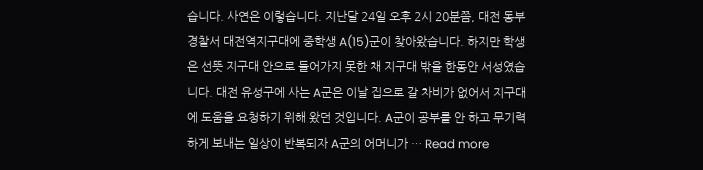습니다. 사연은 이렇습니다. 지난달 24일 오후 2시 20분쯤, 대전 동부경찰서 대전역지구대에 중학생 A(15)군이 찾아왔습니다. 하지만 학생은 선뜻 지구대 안으로 들어가지 못한 채 지구대 밖을 한동안 서성였습니다. 대전 유성구에 사는 A군은 이날 집으로 갈 차비가 없어서 지구대에 도움을 요청하기 위해 왔던 것입니다. A군이 공부를 안 하고 무기력하게 보내는 일상이 반복되자 A군의 어머니가 … Read more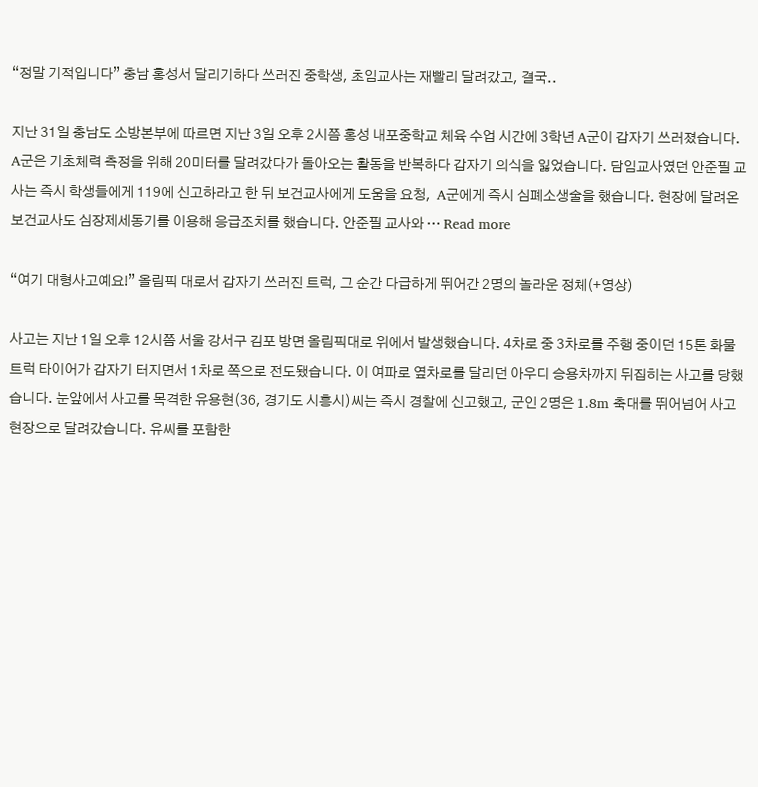“정말 기적입니다” 충남 홍성서 달리기하다 쓰러진 중학생, 초임교사는 재빨리 달려갔고, 결국..

지난 31일 충남도 소방본부에 따르면 지난 3일 오후 2시쯤 홍성 내포중학교 체육 수업 시간에 3학년 A군이 갑자기 쓰러졌습니다.  A군은 기초체력 측정을 위해 20미터를 달려갔다가 돌아오는 활동을 반복하다 갑자기 의식을 잃었습니다. 담임교사였던 안준필 교사는 즉시 학생들에게 119에 신고하라고 한 뒤 보건교사에게 도움을 요청,  A군에게 즉시 심폐소생술을 했습니다. 현장에 달려온 보건교사도 심장제세동기를 이용해 응급조치를 했습니다. 안준필 교사와 … Read more

“여기 대형사고예요!” 올림픽 대로서 갑자기 쓰러진 트럭, 그 순간 다급하게 뛰어간 2명의 놀라운 정체(+영상)

사고는 지난 1일 오후 12시쯤 서울 강서구 김포 방면 올림픽대로 위에서 발생했습니다. 4차로 중 3차로를 주행 중이던 15톤 화물트럭 타이어가 갑자기 터지면서 1차로 쪽으로 전도됐습니다. 이 여파로 옆차로를 달리던 아우디 승용차까지 뒤집히는 사고를 당했습니다. 눈앞에서 사고를 목격한 유용현(36, 경기도 시흥시)씨는 즉시 경찰에 신고했고, 군인 2명은 1.8m 축대를 뛰어넘어 사고 현장으로 달려갔습니다. 유씨를 포함한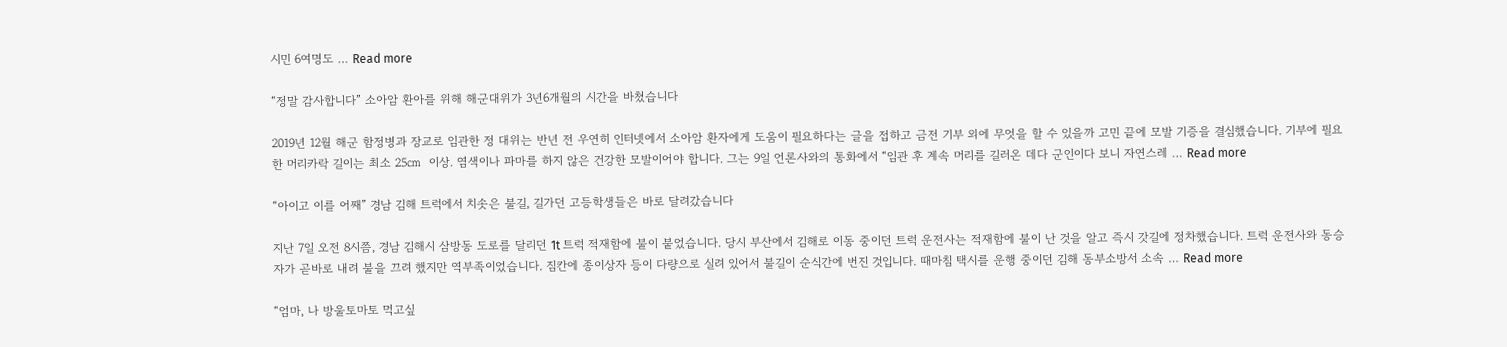시민 6여명도 … Read more

“정말 감사합니다” 소아암 환아를 위해 해군대위가 3년6개월의 시간을 바쳤습니다

2019년 12월 해군 함정병과 장교로 임관한 정 대위는 반년 전 우연히 인터넷에서 소아암 환자에게 도움이 필요하다는 글을 접하고 금전 기부 외에 무엇을 할 수 있을까 고민 끝에 모발 기증을 결심했습니다. 기부에 필요한 머리카락 길이는 최소 25㎝  이상. 염색이나 파마를 하지 않은 건강한 모발이어야 합니다. 그는 9일 언론사와의 통화에서 “임관 후 계속 머리를 길러온 데다 군인이다 보니 자연스레 … Read more

“아이고 이를 어째” 경남 김해 트럭에서 치솟은 불길, 길가던 고등학생들은 바로 달려갔습니다

지난 7일 오전 8시쯤, 경남 김해시 삼방동 도로를 달리던 1t 트럭 적재함에 불이 붙었습니다. 당시 부산에서 김해로 이동 중이던 트럭 운전사는 적재함에 불이 난 것을 알고 즉시 갓길에 정차했습니다. 트럭 운전사와 동승자가 곧바로 내려 불을 끄려 했지만 역부족이었습니다. 짐칸에 종이상자 등이 다량으로 실려 있어서 불길이 순식간에 번진 것입니다. 때마침 택시를 운행 중이던 김해 동부소방서 소속 … Read more

“엄마, 나 방울토마토 먹고싶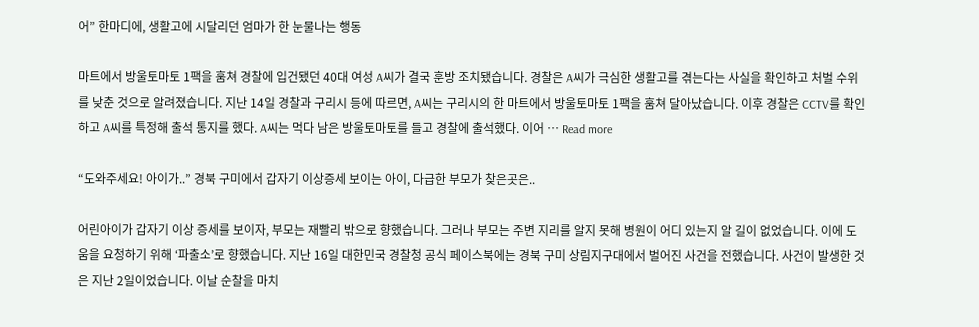어” 한마디에, 생활고에 시달리던 엄마가 한 눈물나는 행동

마트에서 방울토마토 1팩을 훔쳐 경찰에 입건됐던 40대 여성 A씨가 결국 훈방 조치됐습니다. 경찰은 A씨가 극심한 생활고를 겪는다는 사실을 확인하고 처벌 수위를 낮춘 것으로 알려졌습니다. 지난 14일 경찰과 구리시 등에 따르면, A씨는 구리시의 한 마트에서 방울토마토 1팩을 훔쳐 달아났습니다. 이후 경찰은 CCTV를 확인하고 A씨를 특정해 출석 통지를 했다. A씨는 먹다 남은 방울토마토를 들고 경찰에 출석했다. 이어 … Read more

“도와주세요! 아이가..” 경북 구미에서 갑자기 이상증세 보이는 아이, 다급한 부모가 찾은곳은..

어린아이가 갑자기 이상 증세를 보이자, 부모는 재빨리 밖으로 향했습니다. 그러나 부모는 주변 지리를 알지 못해 병원이 어디 있는지 알 길이 없었습니다. 이에 도움을 요청하기 위해 ‘파출소’로 향했습니다. 지난 16일 대한민국 경찰청 공식 페이스북에는 경북 구미 상림지구대에서 벌어진 사건을 전했습니다. 사건이 발생한 것은 지난 2일이었습니다. 이날 순찰을 마치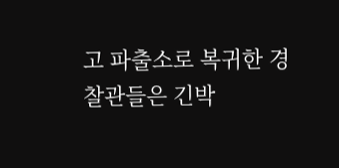고 파출소로 복귀한 경찰관들은 긴박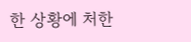한 상황에 처한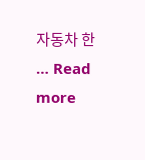자동차 한 … Read more